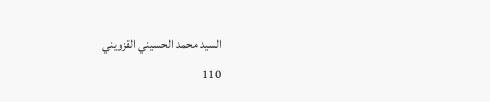السيد محمد الحسيني القزويني
110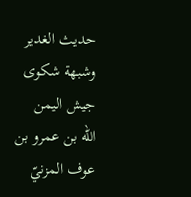حديث الغدير وشبهة شكوى جيش اليمن
اللّه بن عمرو بن عوف المزنيّ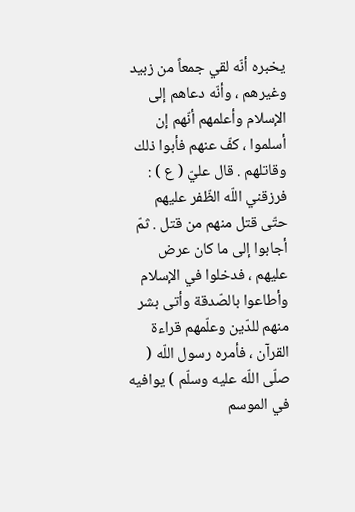يخبره أنّه لقي جمعاً من زبيد وغيرهم ، وأنّه دعاهم إلى الإسلام وأعلمهم أنّهم إن أسلموا ، كفّ عنهم فأبوا ذلك وقاتلهم . قال عليّ ( ع ) : فرزقني اللّه الظّفر عليهم حتّى قتل منهم من قتل . ثمّ أجابوا إلى ما كان عرض عليهم ، فدخلوا في الإسلام وأطاعوا بالصّدقة وأتى بشر منهم للدّين وعلّمهم قراءة القرآن ، فأمره رسول اللّه ( صلّى اللّه عليه وسلّم ) يوافيه في الموسم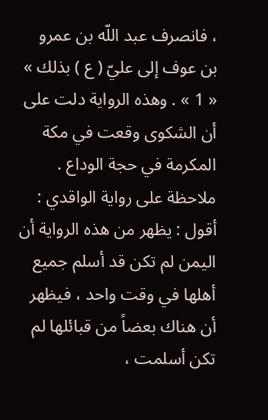، فانصرف عبد اللّه بن عمرو بن عوف إلى عليّ ( ع ) بذلك » « 1 » . وهذه الرواية دلت على أن الشكوى وقعت في مكة المكرمة في حجة الوداع . ملاحظة على رواية الواقدي : أقول : يظهر من هذه الرواية أن اليمن لم تكن قد أسلم جميع أهلها في وقت واحد ، فيظهر أن هناك بعضاً من قبائلها لم تكن أسلمت ،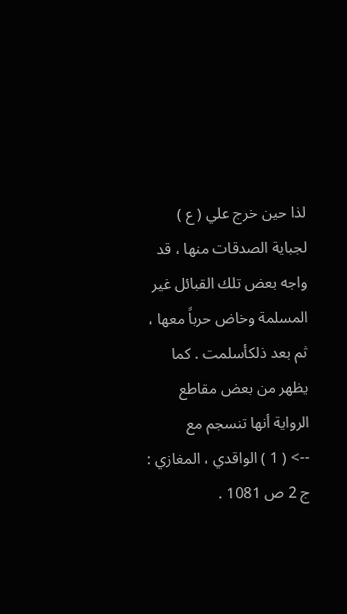لذا حين خرج علي ( ع ) لجباية الصدقات منها ، قد واجه بعض تلك القبائل غير المسلمة وخاض حرباً معها ، ثم بعد ذلكأسلمت . كما يظهر من بعض مقاطع الرواية أنها تنسجم مع
--> ( 1 ) الواقدي ، المغازي : ج 2 ص 1081 .